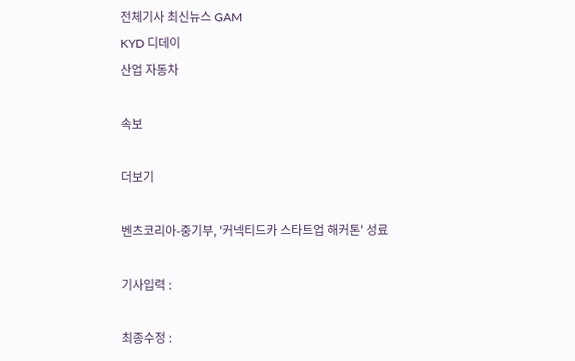전체기사 최신뉴스 GAM
KYD 디데이
산업 자동차

속보

더보기

벤츠코리아-중기부, '커넥티드카 스타트업 해커톤' 성료

기사입력 :

최종수정 :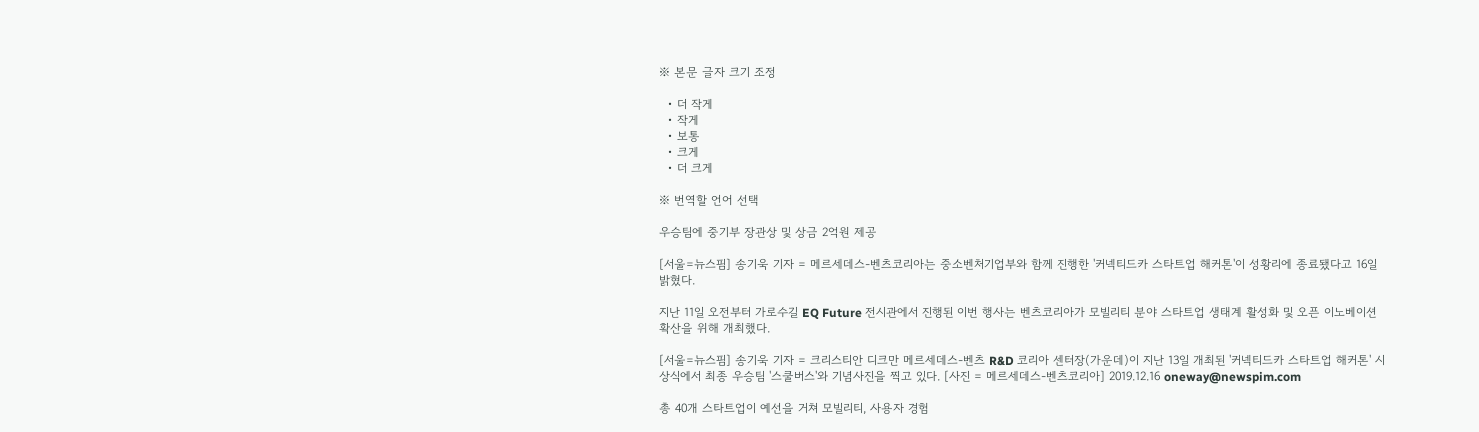※ 본문 글자 크기 조정

  • 더 작게
  • 작게
  • 보통
  • 크게
  • 더 크게

※ 번역할 언어 선택

우승팀에 중기부 장관상 및 상금 2억원 제공

[서울=뉴스핌] 송기욱 기자 = 메르세데스-벤츠코리아는 중소벤처기업부와 함께 진행한 '커넥티드카 스타트업 해커톤'이 성황리에 종료됐다고 16일 밝혔다.

지난 11일 오전부터 가로수길 EQ Future 전시관에서 진행된 이번 행사는 벤츠코리아가 모빌리티 분야 스타트업 생태계 활성화 및 오픈 이노베이션 확산을 위해 개최했다.

[서울=뉴스핌] 송기욱 기자 = 크리스티안 디크만 메르세데스-벤츠 R&D 코리아 센터장(가운데)이 지난 13일 개최된 '커넥티드카 스타트업 해커톤' 시상식에서 최종 우승팀 '스쿨버스'와 기념사진을 찍고 있다. [사진 = 메르세데스-벤츠코리아] 2019.12.16 oneway@newspim.com

총 40개 스타트업이 예선을 거쳐 모빌리티, 사용자 경험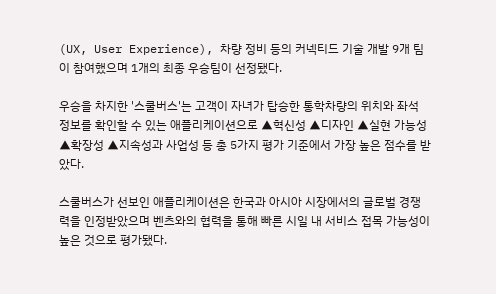(UX, User Experience), 차량 정비 등의 커넥티드 기술 개발 9개 팀이 참여했으며 1개의 최종 우승팀이 선정됐다.

우승을 차지한 '스쿨버스'는 고객이 자녀가 탑승한 통학차량의 위치와 좌석 정보를 확인할 수 있는 애플리케이션으로 ▲혁신성 ▲디자인 ▲실현 가능성 ▲확장성 ▲지속성과 사업성 등 총 5가지 평가 기준에서 가장 높은 점수를 받았다.

스쿨버스가 선보인 애플리케이션은 한국과 아시아 시장에서의 글로벌 경쟁력을 인정받았으며 벤츠와의 협력을 통해 빠른 시일 내 서비스 접목 가능성이 높은 것으로 평가됐다.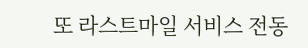또 라스트마일 서비스 전동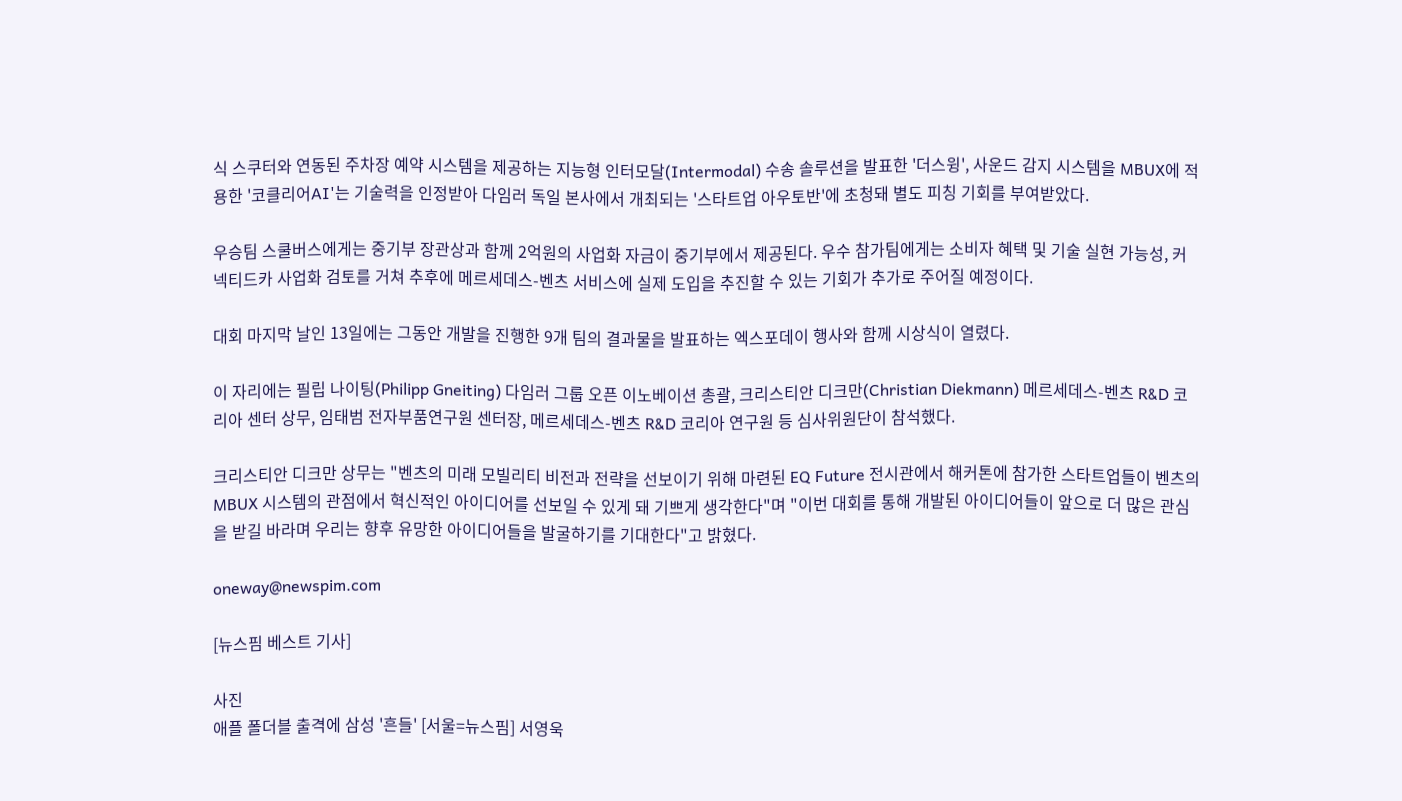식 스쿠터와 연동된 주차장 예약 시스템을 제공하는 지능형 인터모달(Intermodal) 수송 솔루션을 발표한 '더스윙', 사운드 감지 시스템을 MBUX에 적용한 '코클리어AI'는 기술력을 인정받아 다임러 독일 본사에서 개최되는 '스타트업 아우토반'에 초청돼 별도 피칭 기회를 부여받았다.

우승팀 스쿨버스에게는 중기부 장관상과 함께 2억원의 사업화 자금이 중기부에서 제공된다. 우수 참가팀에게는 소비자 혜택 및 기술 실현 가능성, 커넥티드카 사업화 검토를 거쳐 추후에 메르세데스-벤츠 서비스에 실제 도입을 추진할 수 있는 기회가 추가로 주어질 예정이다.

대회 마지막 날인 13일에는 그동안 개발을 진행한 9개 팀의 결과물을 발표하는 엑스포데이 행사와 함께 시상식이 열렸다.

이 자리에는 필립 나이팅(Philipp Gneiting) 다임러 그룹 오픈 이노베이션 총괄, 크리스티안 디크만(Christian Diekmann) 메르세데스-벤츠 R&D 코리아 센터 상무, 임태범 전자부품연구원 센터장, 메르세데스-벤츠 R&D 코리아 연구원 등 심사위원단이 참석했다.

크리스티안 디크만 상무는 "벤츠의 미래 모빌리티 비전과 전략을 선보이기 위해 마련된 EQ Future 전시관에서 해커톤에 참가한 스타트업들이 벤츠의 MBUX 시스템의 관점에서 혁신적인 아이디어를 선보일 수 있게 돼 기쁘게 생각한다"며 "이번 대회를 통해 개발된 아이디어들이 앞으로 더 많은 관심을 받길 바라며 우리는 향후 유망한 아이디어들을 발굴하기를 기대한다"고 밝혔다.

oneway@newspim.com

[뉴스핌 베스트 기사]

사진
애플 폴더블 출격에 삼성 '흔들' [서울=뉴스핌] 서영욱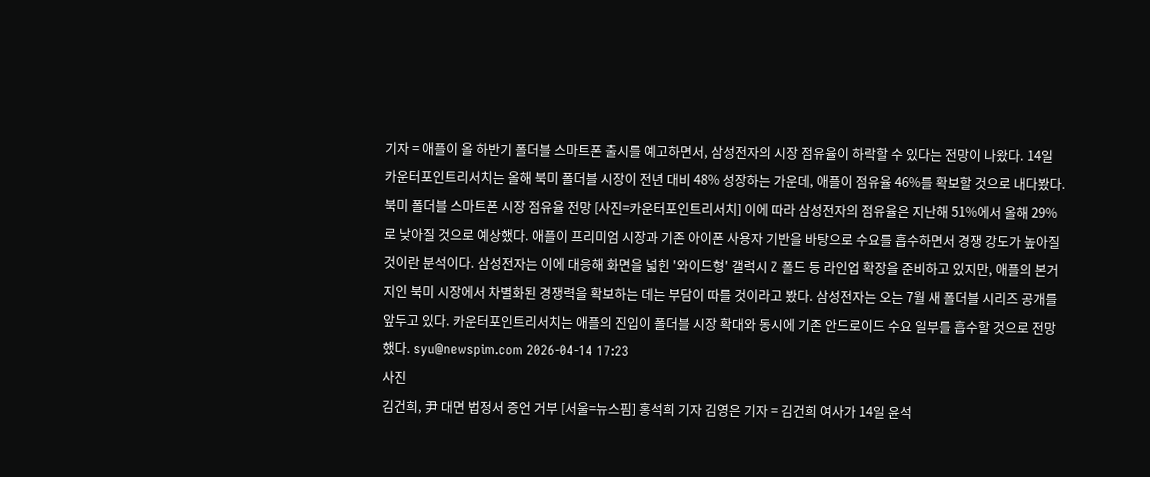기자 = 애플이 올 하반기 폴더블 스마트폰 출시를 예고하면서, 삼성전자의 시장 점유율이 하락할 수 있다는 전망이 나왔다. 14일 카운터포인트리서치는 올해 북미 폴더블 시장이 전년 대비 48% 성장하는 가운데, 애플이 점유율 46%를 확보할 것으로 내다봤다. 북미 폴더블 스마트폰 시장 점유율 전망 [사진=카운터포인트리서치] 이에 따라 삼성전자의 점유율은 지난해 51%에서 올해 29%로 낮아질 것으로 예상했다. 애플이 프리미엄 시장과 기존 아이폰 사용자 기반을 바탕으로 수요를 흡수하면서 경쟁 강도가 높아질 것이란 분석이다. 삼성전자는 이에 대응해 화면을 넓힌 '와이드형' 갤럭시 Z 폴드 등 라인업 확장을 준비하고 있지만, 애플의 본거지인 북미 시장에서 차별화된 경쟁력을 확보하는 데는 부담이 따를 것이라고 봤다. 삼성전자는 오는 7월 새 폴더블 시리즈 공개를 앞두고 있다. 카운터포인트리서치는 애플의 진입이 폴더블 시장 확대와 동시에 기존 안드로이드 수요 일부를 흡수할 것으로 전망했다. syu@newspim.com 2026-04-14 17:23
사진
김건희, 尹 대면 법정서 증언 거부 [서울=뉴스핌] 홍석희 기자 김영은 기자 = 김건희 여사가 14일 윤석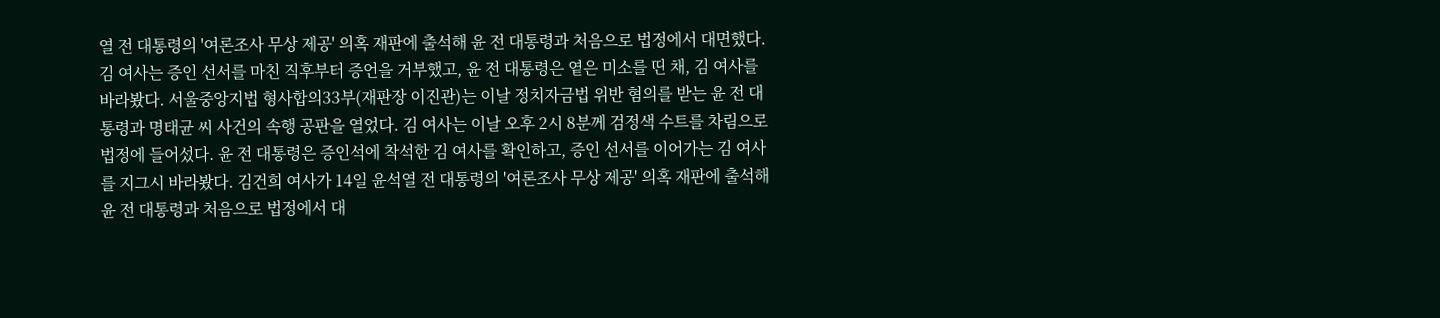열 전 대통령의 '여론조사 무상 제공' 의혹 재판에 출석해 윤 전 대통령과 처음으로 법정에서 대면했다. 김 여사는 증인 선서를 마친 직후부터 증언을 거부했고, 윤 전 대통령은 옅은 미소를 띤 채, 김 여사를 바라봤다. 서울중앙지법 형사합의33부(재판장 이진관)는 이날 정치자금법 위반 혐의를 받는 윤 전 대통령과 명태균 씨 사건의 속행 공판을 열었다. 김 여사는 이날 오후 2시 8분께 검정색 수트를 차림으로 법정에 들어섰다. 윤 전 대통령은 증인석에 착석한 김 여사를 확인하고, 증인 선서를 이어가는 김 여사를 지그시 바라봤다. 김건희 여사가 14일 윤석열 전 대통령의 '여론조사 무상 제공' 의혹 재판에 출석해 윤 전 대통령과 처음으로 법정에서 대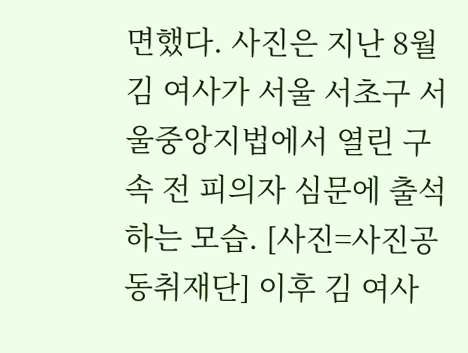면했다. 사진은 지난 8월 김 여사가 서울 서초구 서울중앙지법에서 열린 구속 전 피의자 심문에 출석하는 모습. [사진=사진공동취재단] 이후 김 여사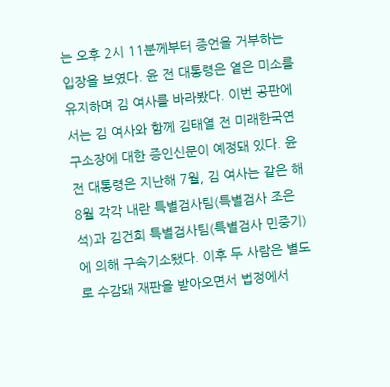는 오후 2시 11분께부터 증언을 거부하는 입장을 보였다. 윤 전 대통령은 옅은 미소를 유지하며 김 여사를 바라봤다. 이번 공판에서는 김 여사와 함께 김태열 전 미래한국연구소장에 대한 증인신문이 예정돼 있다. 윤 전 대통령은 지난해 7월, 김 여사는 같은 해 8월 각각 내란 특별검사팀(특별검사 조은석)과 김건희 특별검사팀(특별검사 민중기)에 의해 구속기소됐다. 이후 두 사람은 별도로 수감돼 재판을 받아오면서 법정에서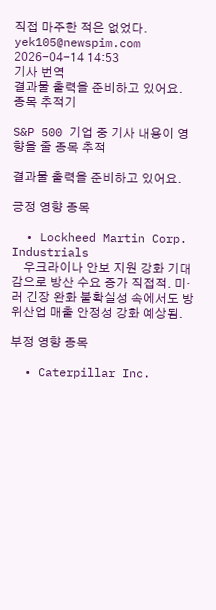직접 마주한 적은 없었다. yek105@newspim.com   2026-04-14 14:53
기사 번역
결과물 출력을 준비하고 있어요.
종목 추적기

S&P 500 기업 중 기사 내용이 영향을 줄 종목 추적

결과물 출력을 준비하고 있어요.

긍정 영향 종목

  • Lockheed Martin Corp. Industrials
    우크라이나 안보 지원 강화 기대감으로 방산 수요 증가 직접적. 미·러 긴장 완화 불확실성 속에서도 방위산업 매출 안정성 강화 예상됨.

부정 영향 종목

  • Caterpillar Inc.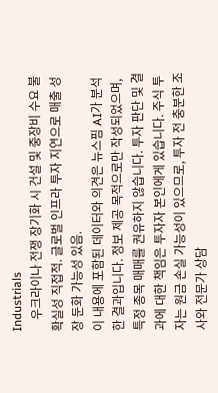Industrials
    우크라이나 전쟁 장기화 시 건설 및 중장비 수요 불확실성 직접적. 글로벌 인프라 투자 지연으로 매출 성장 둔화 가능성 있음.
이 내용에 포함된 데이터와 의견은 뉴스핌 AI가 분석한 결과입니다. 정보 제공 목적으로만 작성되었으며, 특정 종목 매매를 권유하지 않습니다. 투자 판단 및 결과에 대한 책임은 투자자 본인에게 있습니다. 주식 투자는 원금 손실 가능성이 있으므로, 투자 전 충분한 조사와 전문가 상담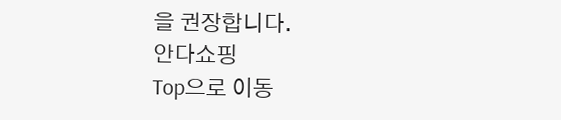을 권장합니다.
안다쇼핑
Top으로 이동